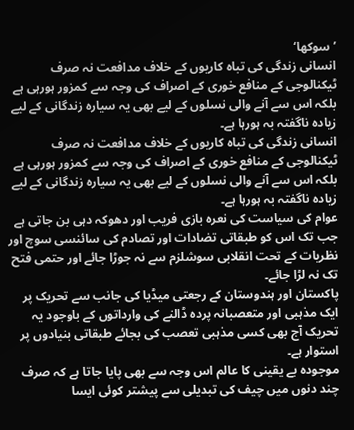’سوکھا‘
انسانی زندگی کی تباہ کاریوں کے خلاف مدافعت نہ صرف ٹیکنالوجی کے منافع خوری کے اصراف کی وجہ سے کمزور ہورہی ہے بلکہ اس سے آنے والی نسلوں کے لیے بھی یہ سیارہ زندگانی کے لیے زیادہ ناگفتہ بہ ہورہا ہے۔
انسانی زندگی کی تباہ کاریوں کے خلاف مدافعت نہ صرف ٹیکنالوجی کے منافع خوری کے اصراف کی وجہ سے کمزور ہورہی ہے بلکہ اس سے آنے والی نسلوں کے لیے بھی یہ سیارہ زندگانی کے لیے زیادہ ناگفتہ بہ ہورہا ہے۔
عوام کی سیاست کی نعرہ بازی فریب اور دھوکہ دہی بن جاتی ہے جب تک اس کو طبقاتی تضادات اور تصادم کی سائنسی سوچ اور نظریات کے تحت انقلابی سوشلزم سے نہ جوڑا جائے اور حتمی فتح تک نہ لڑا جائے۔
پاکستان اور ہندوستان کے رجعتی میڈیا کی جانب سے تحریک پر ایک مذہبی اور متعصبانہ پردہ ڈالنے کی وارداتوں کے باوجود یہ تحریک آج بھی کسی مذہبی تعصب کی بجائے طبقاتی بنیادوں پر استوار ہے۔
موجودہ بے یقینی کا عالم اس وجہ سے بھی پایا جاتا ہے کہ صرف چند دنوں میں چیف کی تبدیلی سے پیشتر کوئی ایسا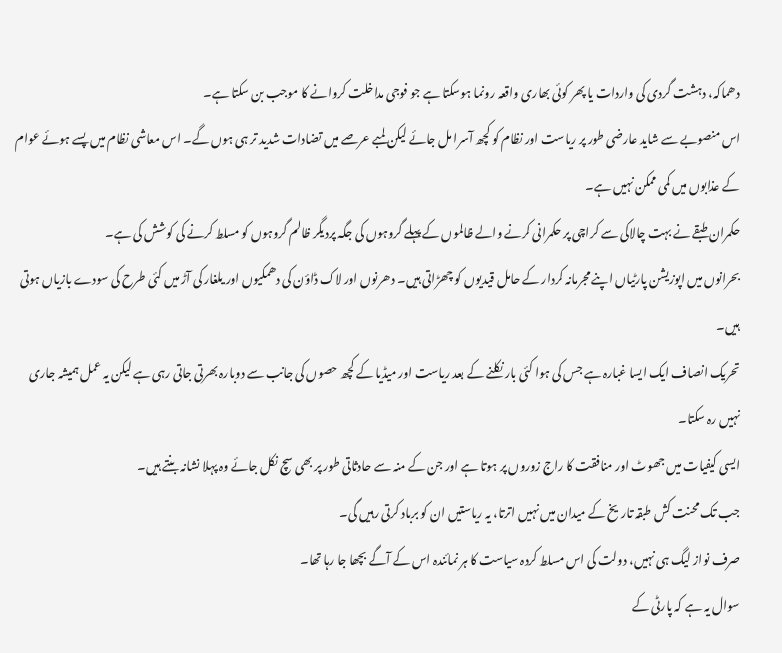دھماکہ، دہشت گردی کی واردات یا پھر کوئی بھاری واقعہ رونما ہوسکتا ہے جو فوجی مداخلت کروانے کا موجب بن سکتا ہے۔
اس منصوبے سے شاید عارضی طور پر ریاست اور نظام کو کچھ آسرا مل جائے لیکن لمبے عرصے میں تضادات شدید تر ہی ہوں گے۔ اس معاشی نظام میں پسے ہوئے عوام کے عذابوں میں کمی ممکن نہیں ہے۔
حکمران طبقے نے بہت چالاکی سے کراچی پر حکمرانی کرنے والے ظالموں کے پہلے گروہوں کی جگہ پردیگر ظالم گروہوں کو مسلط کرنے کی کوشش کی ہے۔
بحرانوں میں اپوزیشن پارٹیاں اپنے مجرمانہ کردار کے حامل قیدیوں کو چھڑاتی ہیں۔ دھرنوں اور لاک ڈاؤن کی دھمکیوں اور یلغار کی آڑ میں کئی طرح کی سودے بازیاں ہوتی ہیں۔
تحریک انصاف ایک ایسا غبارہ ہے جس کی ہوا کئی بار نکلنے کے بعد ریاست اور میڈیا کے کچھ حصوں کی جانب سے دوبارہ بھرتی جاتی رہی ہے لیکن یہ عمل ہمیشہ جاری نہیں رہ سکتا۔
ایسی کیفیات میں جھوٹ اور منافقت کا راج زوروں پر ہوتا ہے اور جن کے منہ سے حادثاتی طور پر بھی سچ نکل جائے وہ پہلا نشانہ بنتے ہیں۔
جب تک محنت کش طبقہ تاریخ کے میدان میں نہیں اترتا، یہ ریاستیں ان کو برباد کرتی رہیں گی۔
صرف نواز لیگ ہی نہیں، دولت کی اس مسلط کردہ سیاست کا ہر نمائندہ اس کے آگے بچھا جا رہا تھا۔
سوال یہ ہے کہ پارٹی کے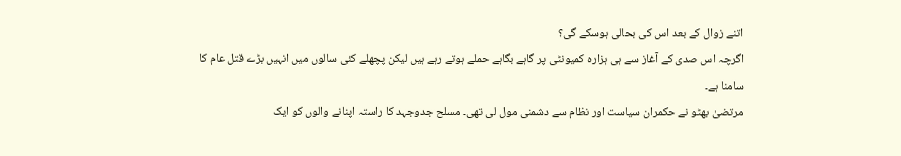اتنے زوال کے بعد اس کی بحالی ہوسکے گی؟
اگرچہ اس صدی کے آغاز سے ہی ہزارہ کمیونٹی پر گاہے بگاہے حملے ہوتے رہے ہیں لیکن پچھلے کئی سالوں میں انہیں بڑے قتل عام کا سامنا ہے۔
مرتضیٰ بھٹو نے حکمران سیاست اور نظام سے دشمنی مول لی تھی۔ مسلح جدوجہد کا راستہ اپنانے والوں کو ایک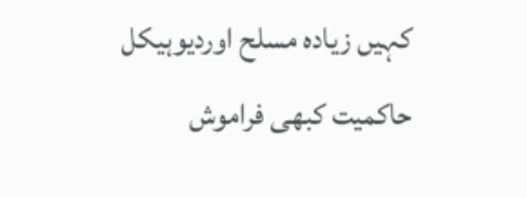کہیں زیادہ مسلح اوردیوہیکل حاکمیت کبھی فراموش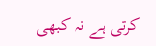کرتی ہے نہ کبھی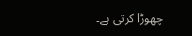چھوڑا کرتی ہے۔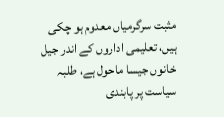مثبت سرگرمیاں معدوم ہو چکی ہیں، تعلیمی اداروں کے اندر جیل خانوں جیسا ماحول ہے، طلبہ سیاست پر پابندی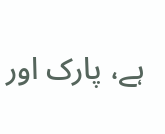ہے، پارک اور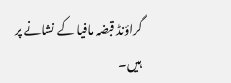گراؤنڈ قبضہ مافیا کے نشانے پر ہیں۔